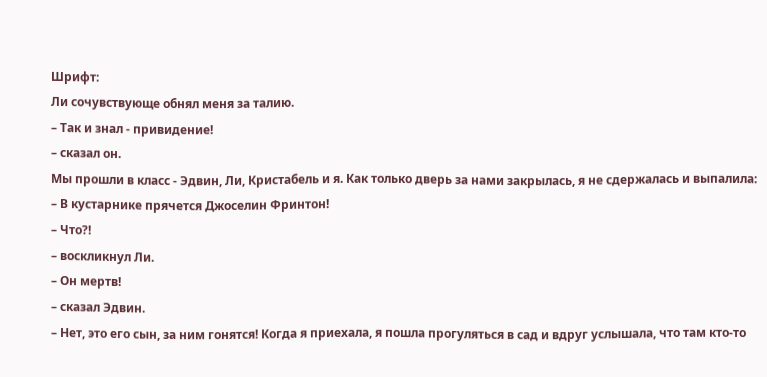Шрифт:
Ли сочувствующе обнял меня за талию.
– Так и знал - привидение!
– сказал он.
Мы прошли в класс - Эдвин, Ли, Кристабель и я. Как только дверь за нами закрылась, я не сдержалась и выпалила:
– В кустарнике прячется Джоселин Фринтон!
– Что?!
– воскликнул Ли.
– Он мертв!
– сказал Эдвин.
– Нет, это его сын, за ним гонятся! Когда я приехала, я пошла прогуляться в сад и вдруг услышала, что там кто-то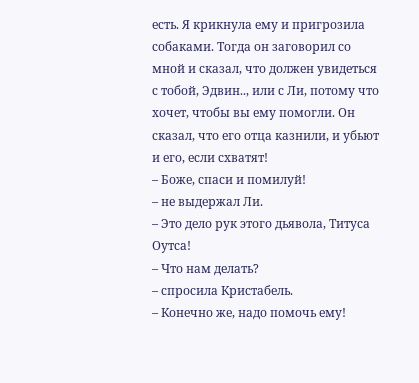есть. Я крикнула ему и пригрозила собаками. Тогда он заговорил со мной и сказал, что должен увидеться с тобой, Эдвин.., или с Ли, потому что хочет, чтобы вы ему помогли. Он сказал, что его отца казнили, и убьют и его, если схватят!
– Боже, спаси и помилуй!
– не выдержал Ли.
– Это дело рук этого дьявола, Титуса Оутса!
– Что нам делать?
– спросила Кристабель.
– Конечно же, надо помочь ему!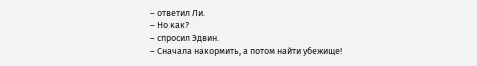– ответил Ли.
– Но как?
– спросил Эдвин.
– Сначала накормить, а потом найти убежище!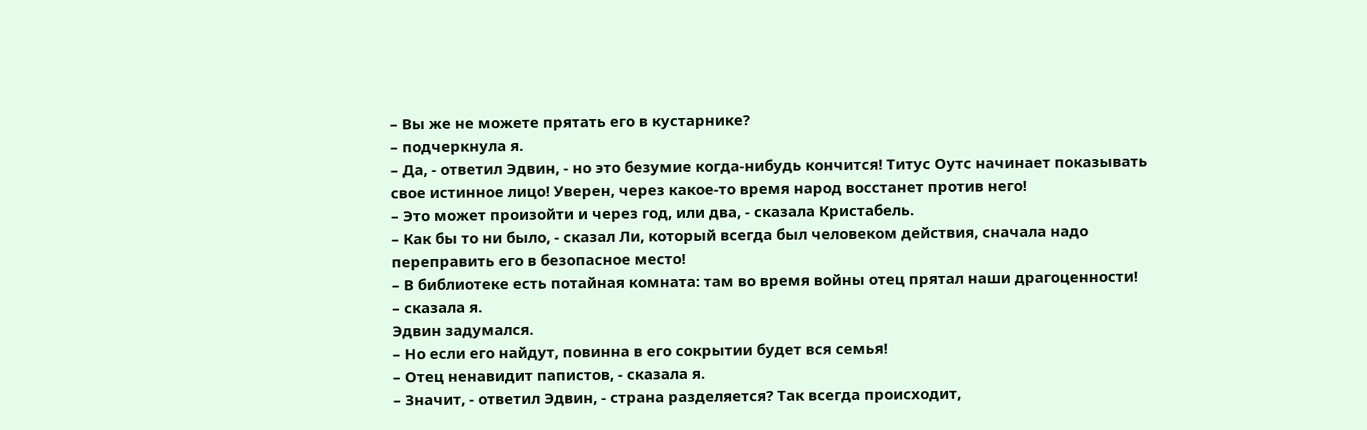– Вы же не можете прятать его в кустарнике?
– подчеркнула я.
– Да, - ответил Эдвин, - но это безумие когда-нибудь кончится! Титус Оутс начинает показывать свое истинное лицо! Уверен, через какое-то время народ восстанет против него!
– Это может произойти и через год, или два, - сказала Кристабель.
– Как бы то ни было, - сказал Ли, который всегда был человеком действия, сначала надо переправить его в безопасное место!
– В библиотеке есть потайная комната: там во время войны отец прятал наши драгоценности!
– сказала я.
Эдвин задумался.
– Но если его найдут, повинна в его сокрытии будет вся семья!
– Отец ненавидит папистов, - сказала я.
– Значит, - ответил Эдвин, - страна разделяется? Так всегда происходит,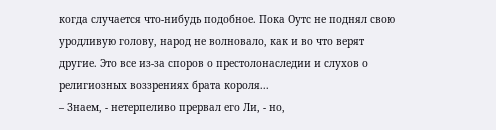когда случается что-нибудь подобное. Пока Оутс не поднял свою уродливую голову, народ не волновало, как и во что верят другие. Это все из-за споров о престолонаследии и слухов о религиозных воззрениях брата короля...
– Знаем, - нетерпеливо прервал его Ли, - но,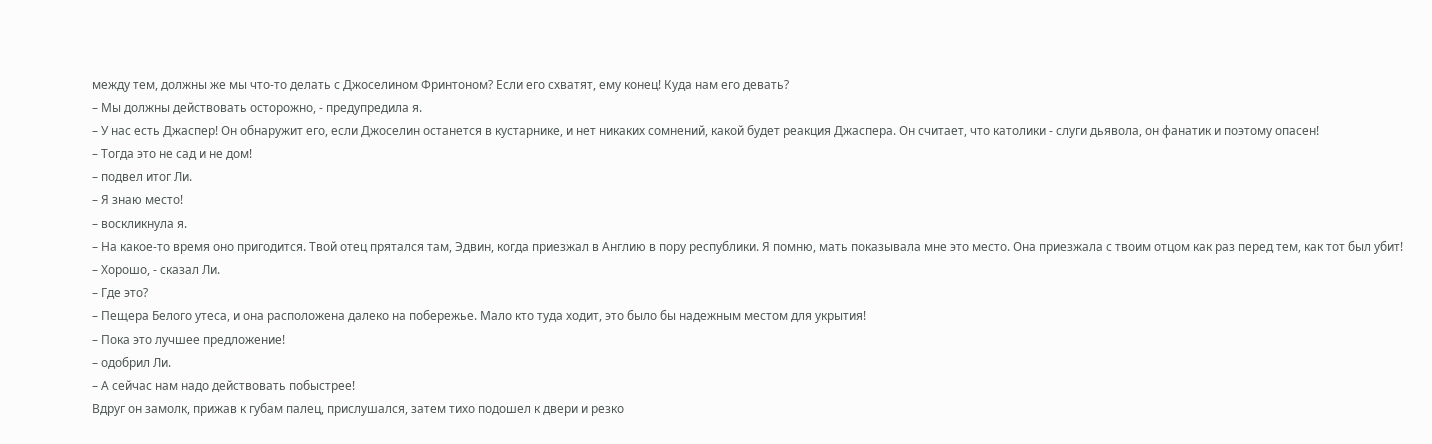между тем, должны же мы что-то делать с Джоселином Фринтоном? Если его схватят, ему конец! Куда нам его девать?
– Мы должны действовать осторожно, - предупредила я.
– У нас есть Джаспер! Он обнаружит его, если Джоселин останется в кустарнике, и нет никаких сомнений, какой будет реакция Джаспера. Он считает, что католики - слуги дьявола, он фанатик и поэтому опасен!
– Тогда это не сад и не дом!
– подвел итог Ли.
– Я знаю место!
– воскликнула я.
– На какое-то время оно пригодится. Твой отец прятался там, Эдвин, когда приезжал в Англию в пору республики. Я помню, мать показывала мне это место. Она приезжала с твоим отцом как раз перед тем, как тот был убит!
– Хорошо, - сказал Ли.
– Где это?
– Пещера Белого утеса, и она расположена далеко на побережье. Мало кто туда ходит, это было бы надежным местом для укрытия!
– Пока это лучшее предложение!
– одобрил Ли.
– А сейчас нам надо действовать побыстрее!
Вдруг он замолк, прижав к губам палец, прислушался, затем тихо подошел к двери и резко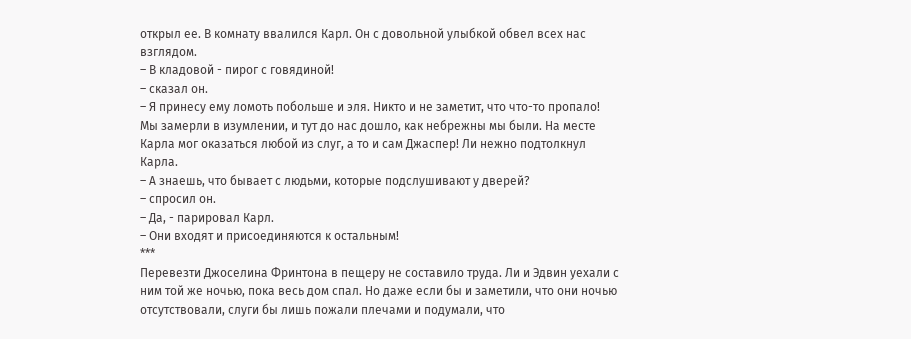открыл ее. В комнату ввалился Карл. Он с довольной улыбкой обвел всех нас взглядом.
– В кладовой - пирог с говядиной!
– сказал он.
– Я принесу ему ломоть побольше и эля. Никто и не заметит, что что-то пропало!
Мы замерли в изумлении, и тут до нас дошло, как небрежны мы были. На месте Карла мог оказаться любой из слуг, а то и сам Джаспер! Ли нежно подтолкнул Карла.
– А знаешь, что бывает с людьми, которые подслушивают у дверей?
– спросил он.
– Да, - парировал Карл.
– Они входят и присоединяются к остальным!
***
Перевезти Джоселина Фринтона в пещеру не составило труда. Ли и Эдвин уехали с ним той же ночью, пока весь дом спал. Но даже если бы и заметили, что они ночью отсутствовали, слуги бы лишь пожали плечами и подумали, что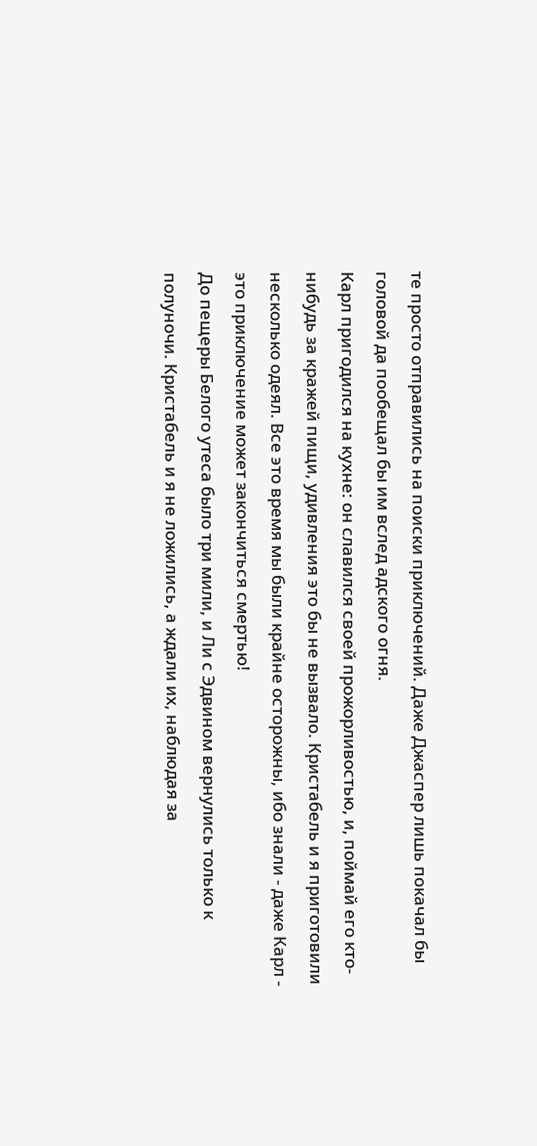те просто отправились на поиски приключений. Даже Джаспер лишь покачал бы головой да пообещал бы им вслед адского огня.
Карл пригодился на кухне: он славился своей прожорливостью, и, поймай его кто-нибудь за кражей пищи, удивления это бы не вызвало. Кристабель и я приготовили несколько одеял. Все это время мы были крайне осторожны, ибо знали - даже Карл - это приключение может закончиться смертью!
До пещеры Белого утеса было три мили, и Ли с Эдвином вернулись только к полуночи. Кристабель и я не ложились, а ждали их, наблюдая за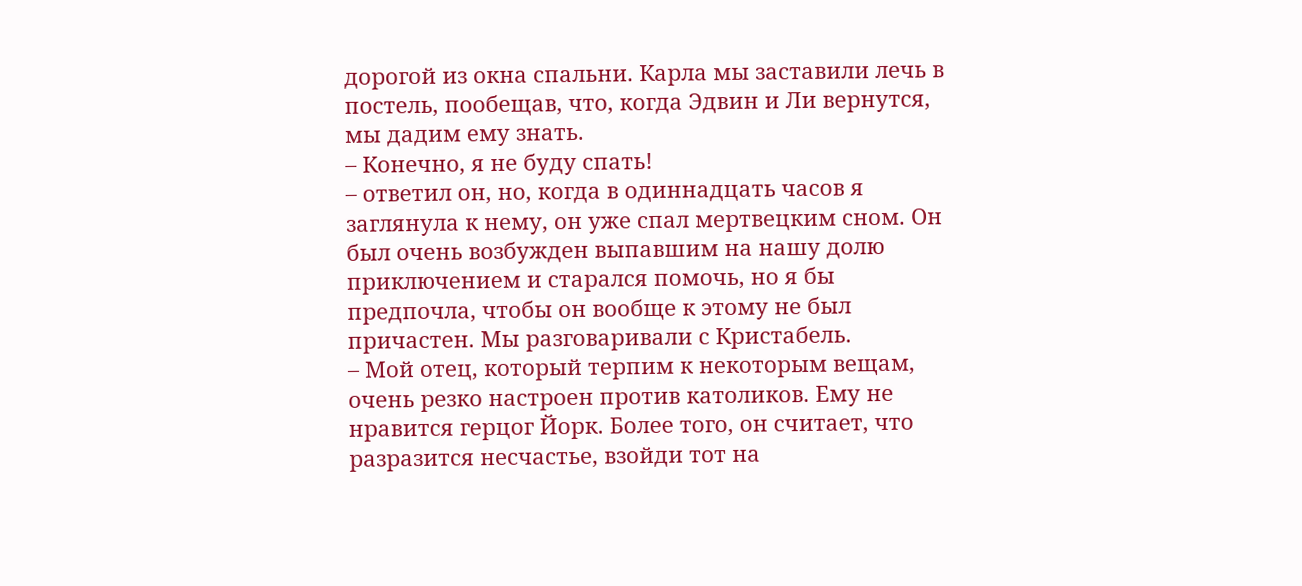дорогой из окна спальни. Карла мы заставили лечь в постель, пообещав, что, когда Эдвин и Ли вернутся, мы дадим ему знать.
– Конечно, я не буду спать!
– ответил он, но, когда в одиннадцать часов я заглянула к нему, он уже спал мертвецким сном. Он был очень возбужден выпавшим на нашу долю приключением и старался помочь, но я бы предпочла, чтобы он вообще к этому не был причастен. Мы разговаривали с Кристабель.
– Мой отец, который терпим к некоторым вещам, очень резко настроен против католиков. Ему не нравится герцог Йорк. Более того, он считает, что разразится несчастье, взойди тот на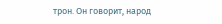трон. Он говорит, народ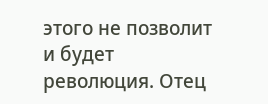этого не позволит и будет революция. Отец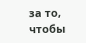за то, чтобы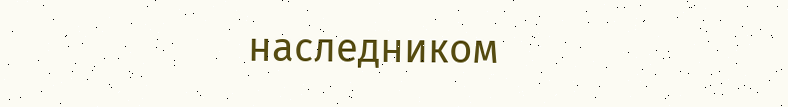наследником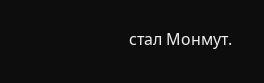стал Монмут.